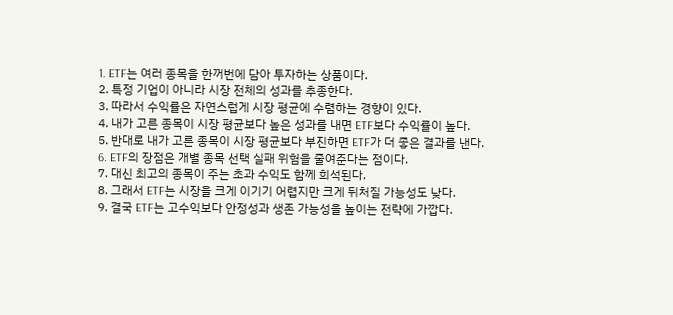1. ETF는 여러 종목을 한꺼번에 담아 투자하는 상품이다.
2. 특정 기업이 아니라 시장 전체의 성과를 추종한다.
3. 따라서 수익률은 자연스럽게 시장 평균에 수렴하는 경향이 있다.
4. 내가 고른 종목이 시장 평균보다 높은 성과를 내면 ETF보다 수익률이 높다.
5. 반대로 내가 고른 종목이 시장 평균보다 부진하면 ETF가 더 좋은 결과를 낸다.
6. ETF의 장점은 개별 종목 선택 실패 위험을 줄여준다는 점이다.
7. 대신 최고의 종목이 주는 초과 수익도 함께 희석된다.
8. 그래서 ETF는 시장을 크게 이기기 어렵지만 크게 뒤처질 가능성도 낮다.
9. 결국 ETF는 고수익보다 안정성과 생존 가능성을 높이는 전략에 가깝다.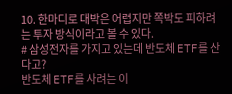10. 한마디로 대박은 어렵지만 쪽박도 피하려는 투자 방식이라고 볼 수 있다.
# 삼성전자를 가지고 있는데 반도체 ETF를 산다고?
반도체 ETF를 사려는 이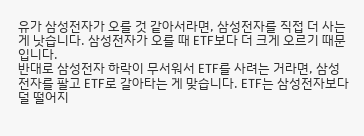유가 삼성전자가 오를 것 같아서라면, 삼성전자를 직접 더 사는 게 낫습니다. 삼성전자가 오를 때 ETF보다 더 크게 오르기 때문입니다.
반대로 삼성전자 하락이 무서워서 ETF를 사려는 거라면, 삼성전자를 팔고 ETF로 갈아타는 게 맞습니다. ETF는 삼성전자보다 덜 떨어지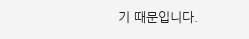기 때문입니다.